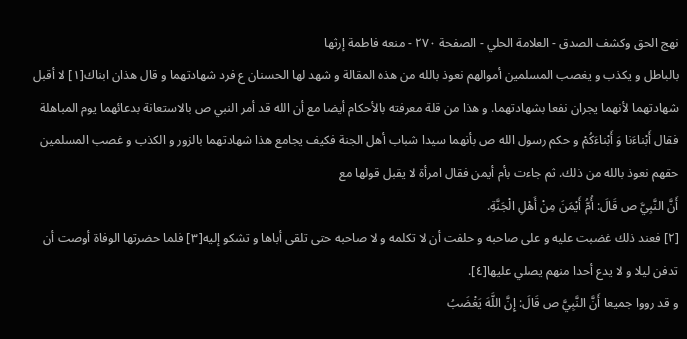نهج الحق وكشف الصدق - العلامة الحلي - الصفحة ٢٧٠ - منعه فاطمة إرثها
بالباطل و يكذب و يغصب المسلمين أموالهم نعوذ بالله من هذه المقالة و شهد لها الحسنان ع فرد شهادتهما و قال هذان ابناك[١] لا أقبل شهادتهما لأنهما يجران نفعا بشهادتهما. و هذا من قلة معرفته بالأحكام أيضا مع أن الله قد أمر النبي ص بالاستعانة بدعائهما يوم المباهلة فقال أَبْناءَنا وَ أَبْناءَكُمْ و حكم رسول الله ص بأنهما سيدا شباب أهل الجنة فكيف يجامع هذا شهادتهما بالزور و الكذب و غصب المسلمين حقهم نعوذ بالله من ذلك. ثم جاءت بأم أيمن فقال امرأة لا يقبل قولها مع
أَنَّ النَّبِيَّ ص قَالَ: أُمُّ أَيْمَنَ مِنْ أَهْلِ الْجَنَّةِ.
[٢] فعند ذلك غضبت عليه و على صاحبه و حلفت أن لا تكلمه و لا صاحبه حتى تلقى أباها و تشكو إليه[٣] فلما حضرتها الوفاة أوصت أن تدفن ليلا و لا يدع أحدا منهم يصلي عليها[٤].
و قد رووا جميعا أَنَّ النَّبِيَّ ص قَالَ: إِنَّ اللَّهَ يَغْضَبُ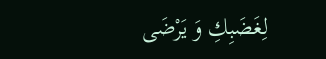لِغَضَبِكِ وَ يَرْضَى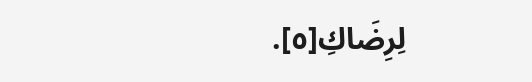لِرِضَاكِ[٥].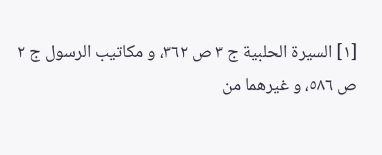[١] السيرة الحلبية ج ٣ ص ٣٦٢، و مكاتيب الرسول ج ٢ ص ٥٨٦، و غيرهما من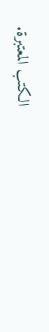الكتب المعتبرة.